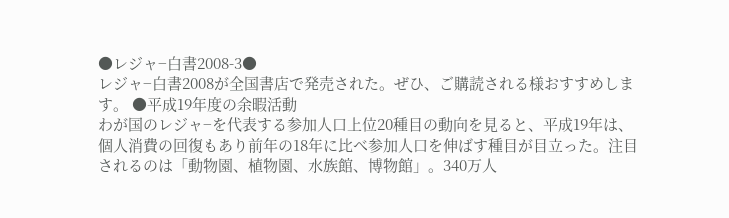●レジャ−白書2008-3●
レジャ−白書2008が全国書店で発売された。ぜひ、ご購読される様おすすめします。 ●平成19年度の余暇活動
わが国のレジャ−を代表する参加人口上位20種目の動向を見ると、平成19年は、個人消費の回復もあり前年の18年に比べ参加人口を伸ばす種目が目立った。注目されるのは「動物園、植物園、水族館、博物館」。340万人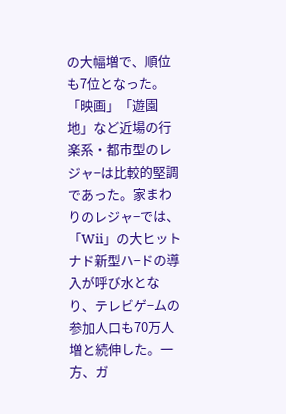の大幅増で、順位も7位となった。「映画」「遊園地」など近場の行楽系・都市型のレジャ−は比較的堅調であった。家まわりのレジャ−では、「Wii」の大ヒットナド新型ハ−ドの導入が呼び水となり、テレビゲ−ムの参加人口も70万人増と続伸した。一方、ガ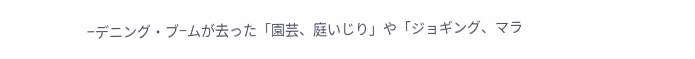−デニング・ブ−ムが去った「園芸、庭いじり」や「ジョギング、マラ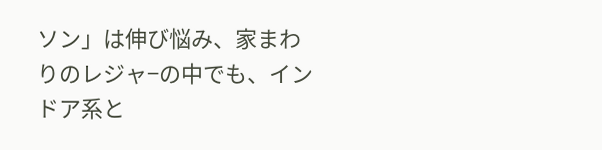ソン」は伸び悩み、家まわりのレジャ−の中でも、インドア系と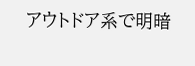アウトドア系で明暗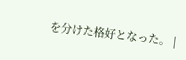を分けた格好となった。 |